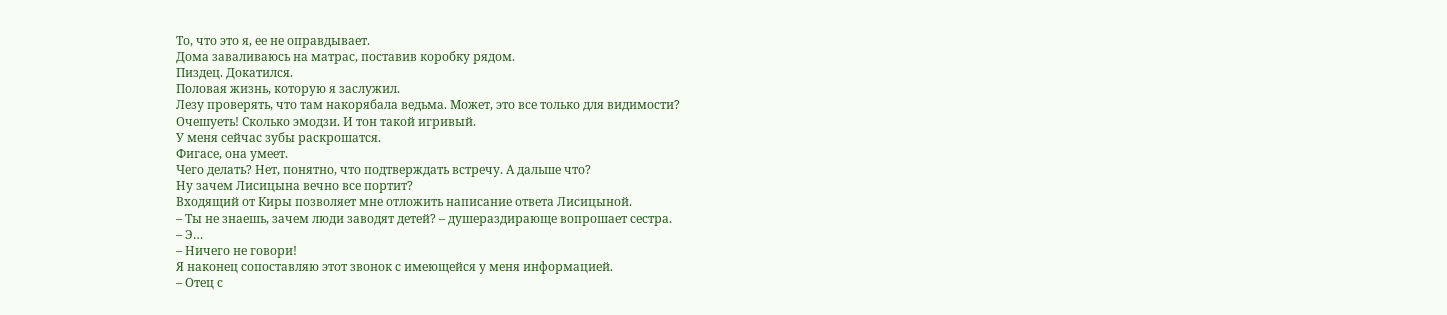То, что это я, ее не оправдывает.
Дома заваливаюсь на матрас, поставив коробку рядом.
Пиздец. Докатился.
Половая жизнь, которую я заслужил.
Лезу проверять, что там накорябала ведьма. Может, это все только для видимости?
Очешуеть! Сколько эмодзи. И тон такой игривый.
У меня сейчас зубы раскрошатся.
Фигасе, она умеет.
Чего делать? Нет, понятно, что подтверждать встречу. А дальше что?
Ну зачем Лисицына вечно все портит?
Входящий от Киры позволяет мне отложить написание ответа Лисицыной.
– Ты не знаешь, зачем люди заводят детей? – душераздирающе вопрошает сестра.
– Э…
– Ничего не говори!
Я наконец сопоставляю этот звонок с имеющейся у меня информацией.
– Отец с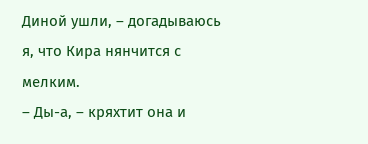Диной ушли, – догадываюсь я, что Кира нянчится с мелким.
– Ды-а, – кряхтит она и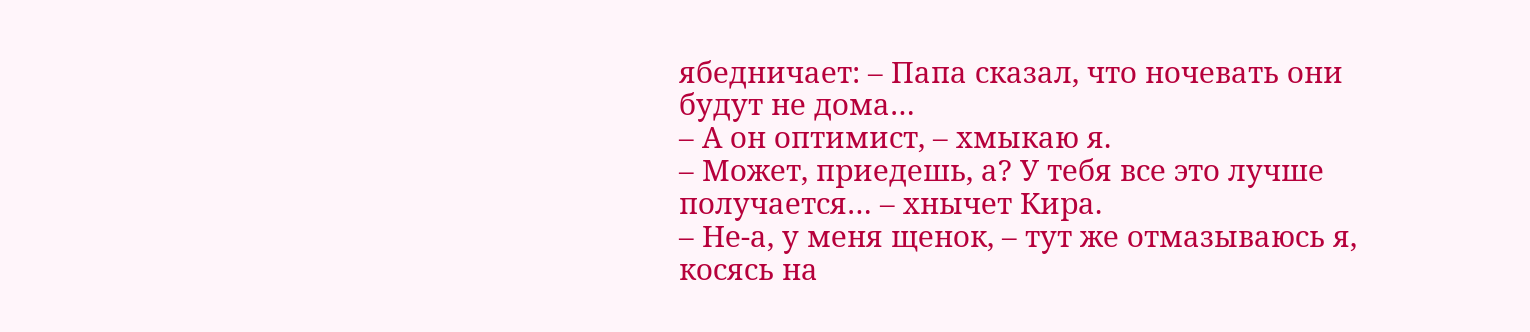ябедничает: – Папа сказал, что ночевать они будут не дома…
– А он оптимист, – хмыкаю я.
– Может, приедешь, а? У тебя все это лучше получается… – хнычет Кира.
– Не-а, у меня щенок, – тут же отмазываюсь я, косясь на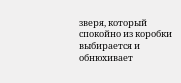зверя, который спокойно из коробки выбирается и обнюхивает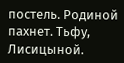постель. Родиной пахнет. Тьфу, Лисицыной.